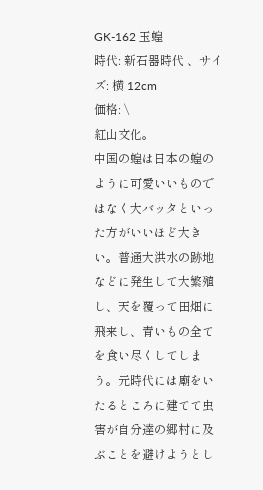GK-162 玉蝗
時代: 新石器時代 、サイズ: 横 12cm
価格: \
紅山文化。
中国の蝗は日本の蝗のように可愛いいものではなく大バッタといった方がいいほど大きい。普通大洪水の跡地などに発生して大繁殖し、天を覆って田畑に飛来し、青いもの全てを食い尽くしてしまう。元時代には廟をいたるところに建てて虫害が自分達の郷村に及ぶことを避けようとし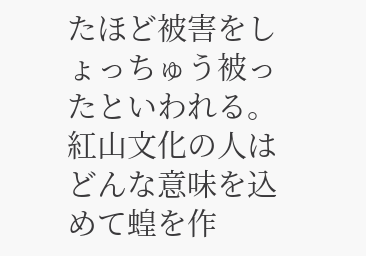たほど被害をしょっちゅう被ったといわれる。紅山文化の人はどんな意味を込めて蝗を作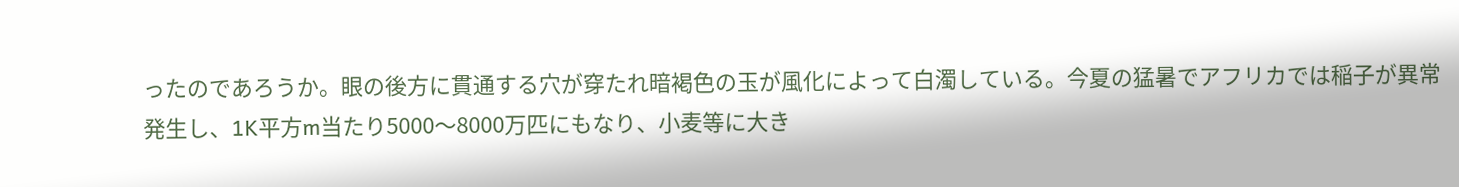ったのであろうか。眼の後方に貫通する穴が穿たれ暗褐色の玉が風化によって白濁している。今夏の猛暑でアフリカでは稲子が異常発生し、1K平方m当たり5000〜8000万匹にもなり、小麦等に大き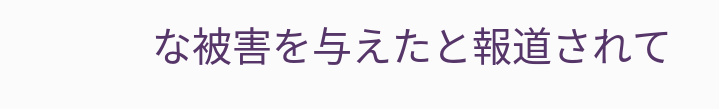な被害を与えたと報道されて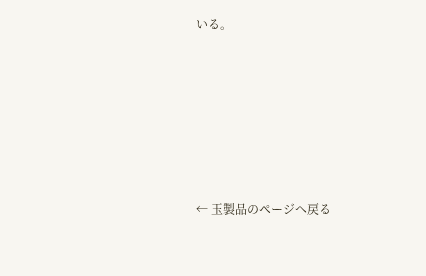いる。







← 玉製品のページへ戻る